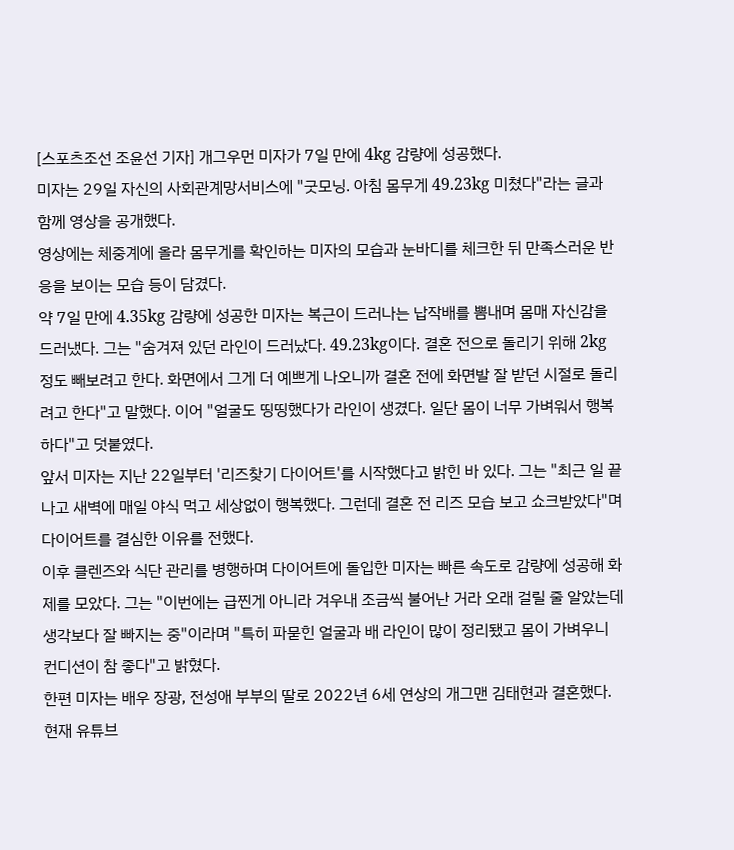[스포츠조선 조윤선 기자] 개그우먼 미자가 7일 만에 4kg 감량에 성공했다.
미자는 29일 자신의 사회관계망서비스에 "굿모닝. 아침 몸무게 49.23kg 미쳤다"라는 글과 함께 영상을 공개했다.
영상에는 체중계에 올라 몸무게를 확인하는 미자의 모습과 눈바디를 체크한 뒤 만족스러운 반응을 보이는 모습 등이 담겼다.
약 7일 만에 4.35kg 감량에 성공한 미자는 복근이 드러나는 납작배를 뽐내며 몸매 자신감을 드러냈다. 그는 "숨겨져 있던 라인이 드러났다. 49.23kg이다. 결혼 전으로 돌리기 위해 2kg 정도 빼보려고 한다. 화면에서 그게 더 예쁘게 나오니까 결혼 전에 화면발 잘 받던 시절로 돌리려고 한다"고 말했다. 이어 "얼굴도 띵띵했다가 라인이 생겼다. 일단 몸이 너무 가벼워서 행복하다"고 덧붙였다.
앞서 미자는 지난 22일부터 '리즈찾기 다이어트'를 시작했다고 밝힌 바 있다. 그는 "최근 일 끝나고 새벽에 매일 야식 먹고 세상없이 행복했다. 그런데 결혼 전 리즈 모습 보고 쇼크받았다"며 다이어트를 결심한 이유를 전했다.
이후 클렌즈와 식단 관리를 병행하며 다이어트에 돌입한 미자는 빠른 속도로 감량에 성공해 화제를 모았다. 그는 "이번에는 급찐게 아니라 겨우내 조금씩 불어난 거라 오래 걸릴 줄 알았는데 생각보다 잘 빠지는 중"이라며 "특히 파묻힌 얼굴과 배 라인이 많이 정리됐고 몸이 가벼우니 컨디션이 참 좋다"고 밝혔다.
한편 미자는 배우 장광, 전성애 부부의 딸로 2022년 6세 연상의 개그맨 김태현과 결혼했다. 현재 유튜브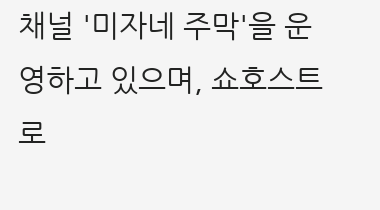채널 '미자네 주막'을 운영하고 있으며, 쇼호스트로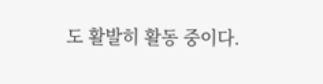도 활발히 활동 중이다.